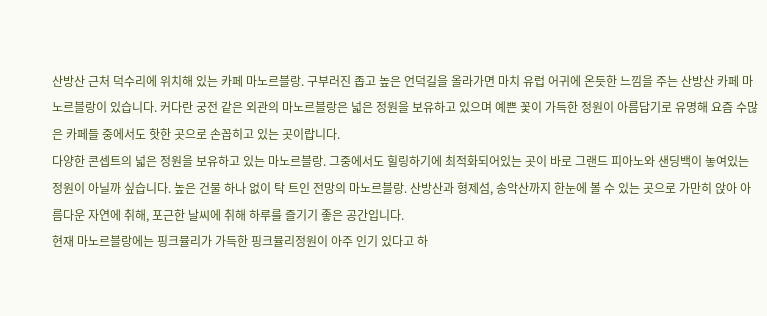산방산 근처 덕수리에 위치해 있는 카페 마노르블랑. 구부러진 좁고 높은 언덕길을 올라가면 마치 유럽 어귀에 온듯한 느낌을 주는 산방산 카페 마노르블랑이 있습니다. 커다란 궁전 같은 외관의 마노르블랑은 넓은 정원을 보유하고 있으며 예쁜 꽃이 가득한 정원이 아름답기로 유명해 요즘 수많은 카페들 중에서도 핫한 곳으로 손꼽히고 있는 곳이랍니다.
다양한 콘셉트의 넓은 정원을 보유하고 있는 마노르블랑. 그중에서도 힐링하기에 최적화되어있는 곳이 바로 그랜드 피아노와 샌딩백이 놓여있는 정원이 아닐까 싶습니다. 높은 건물 하나 없이 탁 트인 전망의 마노르블랑. 산방산과 형제섬, 송악산까지 한눈에 볼 수 있는 곳으로 가만히 앉아 아름다운 자연에 취해, 포근한 날씨에 취해 하루를 즐기기 좋은 공간입니다.
현재 마노르블랑에는 핑크뮬리가 가득한 핑크뮬리정원이 아주 인기 있다고 하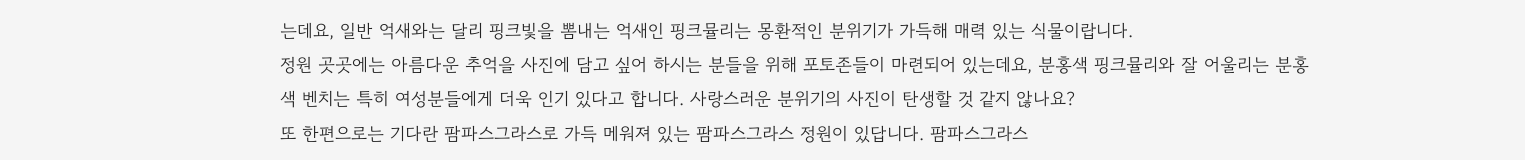는데요, 일반 억새와는 달리 핑크빛을 뽐내는 억새인 핑크뮬리는 몽환적인 분위기가 가득해 매력 있는 식물이랍니다.
정원 곳곳에는 아름다운 추억을 사진에 담고 싶어 하시는 분들을 위해 포토존들이 마련되어 있는데요, 분홍색 핑크뮬리와 잘 어울리는 분홍색 벤치는 특히 여성분들에게 더욱 인기 있다고 합니다. 사랑스러운 분위기의 사진이 탄생할 것 같지 않나요?
또 한편으로는 기다란 팜파스그라스로 가득 메워져 있는 팜파스그라스 정원이 있답니다. 팜파스그라스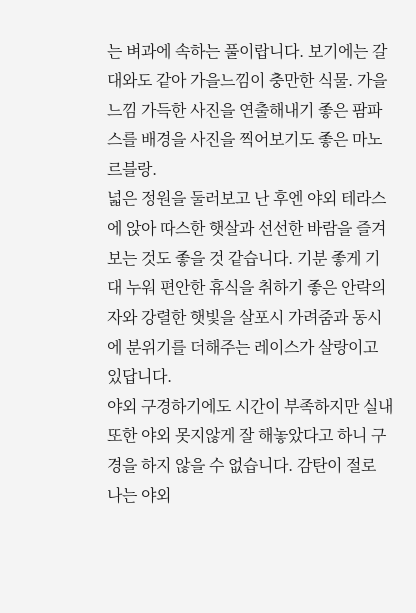는 벼과에 속하는 풀이랍니다. 보기에는 갈대와도 같아 가을느낌이 충만한 식물. 가을 느낌 가득한 사진을 연출해내기 좋은 팜파스를 배경을 사진을 찍어보기도 좋은 마노르블랑.
넓은 정원을 둘러보고 난 후엔 야외 테라스에 앉아 따스한 햇살과 선선한 바람을 즐겨보는 것도 좋을 것 같습니다. 기분 좋게 기대 누워 편안한 휴식을 취하기 좋은 안락의자와 강렬한 햇빛을 살포시 가려줌과 동시에 분위기를 더해주는 레이스가 살랑이고 있답니다.
야외 구경하기에도 시간이 부족하지만 실내 또한 야외 못지않게 잘 해놓았다고 하니 구경을 하지 않을 수 없습니다. 감탄이 절로 나는 야외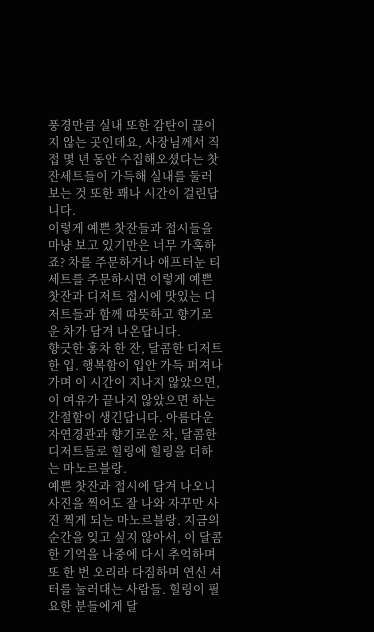풍경만큼 실내 또한 감탄이 끊이지 않는 곳인데요, 사장님께서 직접 몇 년 동안 수집해오셨다는 찻잔세트들이 가득해 실내를 둘러보는 것 또한 꽤나 시간이 걸린답니다.
이렇게 예쁜 찻잔들과 접시들을 마냥 보고 있기만은 너무 가혹하죠? 차를 주문하거나 애프터눈 티세트를 주문하시면 이렇게 예쁜 찻잔과 디저트 접시에 맛있는 디저트들과 함께 따뜻하고 향기로운 차가 담겨 나온답니다.
향긋한 홍차 한 잔, 달콤한 디저트 한 입. 행복함이 입안 가득 퍼져나가며 이 시간이 지나지 않았으면, 이 여유가 끝나지 않았으면 하는 간절함이 생긴답니다. 아름다운 자연경관과 향기로운 차, 달콤한 디저트들로 힐링에 힐링을 더하는 마노르블랑.
예쁜 찻잔과 접시에 담겨 나오니 사진을 찍어도 잘 나와 자꾸만 사진 찍게 되는 마노르블랑. 지금의 순간을 잊고 싶지 않아서, 이 달콤한 기억을 나중에 다시 추억하며 또 한 번 오리라 다짐하며 연신 셔터를 눌러대는 사람들. 힐링이 필요한 분들에게 달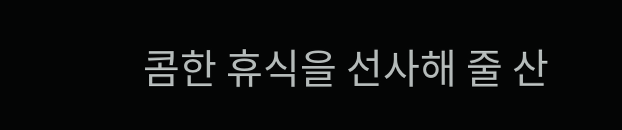콤한 휴식을 선사해 줄 산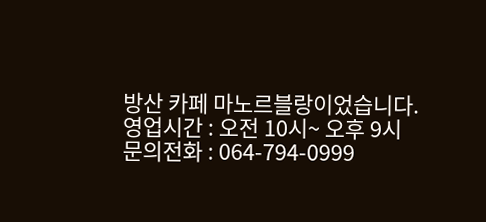방산 카페 마노르블랑이었습니다.
영업시간 : 오전 10시~ 오후 9시
문의전화 : 064-794-0999